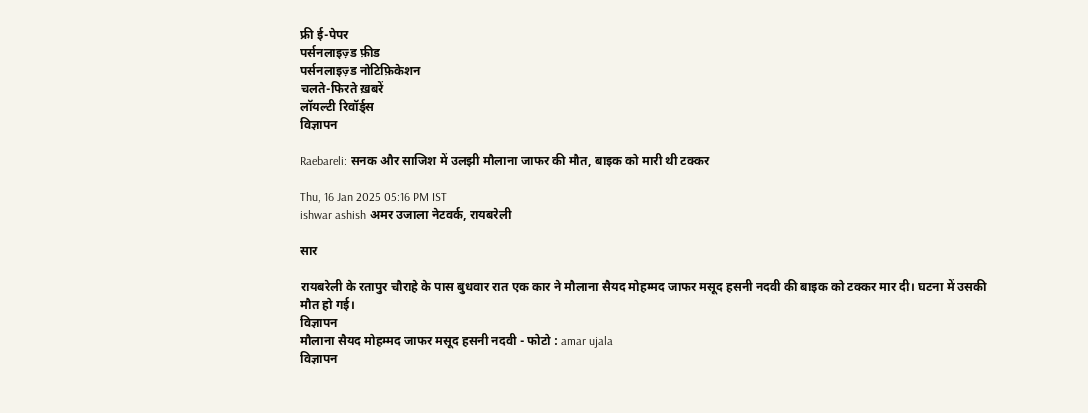फ्री ई-पेपर
पर्सनलाइज़्ड फ़ीड
पर्सनलाइज़्ड नोटिफ़िकेशन
चलते-फिरते ख़बरें
लॉयल्टी रिवॉर्ड्स
विज्ञापन

Raebareli: सनक और साजिश में उलझी मौलाना जाफर की मौत, बाइक को मारी थी टक्कर

Thu, 16 Jan 2025 05:16 PM IST
ishwar ashish अमर उजाला नेटवर्क, रायबरेली

सार

रायबरेली के रतापुर चौराहे के पास बुधवार रात एक कार ने मौलाना सैयद मोहम्मद जाफर मसूद हसनी नदवी की बाइक को टक्कर मार दी। घटना में उसकी मौत हो गई।
विज्ञापन
मौलाना सैयद मोहम्मद जाफर मसूद हसनी नदवी - फोटो : amar ujala
विज्ञापन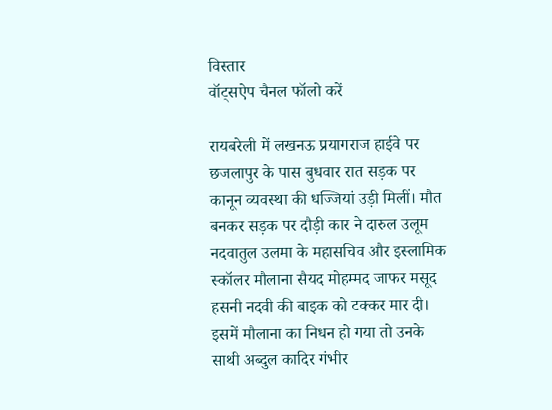विस्तार
वॉट्सऐप चैनल फॉलो करें

रायबरेली में लखनऊ प्रयागराज हाईवे पर छजलापुर के पास बुधवार रात सड़क पर कानून व्यवस्था की धज्जियां उड़ी मिलीं। मौत बनकर सड़क पर दौड़ी कार ने दारुल उलूम नदवातुल उलमा के महासचिव और इस्लामिक स्कॉलर मौलाना सैयद मोहम्मद जाफर मसूद हसनी नदवी की बाइक को टक्कर मार दी। इसमें मौलाना का निधन हो गया तो उनके साथी अब्दुल कादिर गंभीर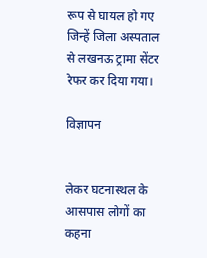रूप से घायल हो गए जिन्हें जिला अस्पताल से लखनऊ ट्रामा सेंटर रेफर कर दिया गया।

विज्ञापन


लेकर घटनास्थल के आसपास लोगों का कहना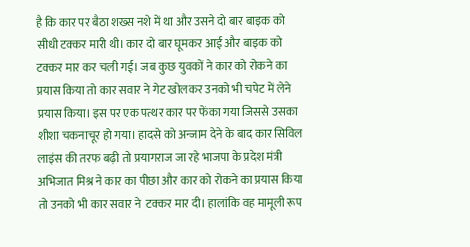है कि कार पर बैठा शख्स नशे में था और उसने दो बार बाइक को सीधी टक्कर मारी थी। कार दो बार घूमकर आई और बाइक को टक्कर मार कर चली गई। जब कुछ युवकों ने कार को रोकने का प्रयास किया तो कार सवार ने गेट खोलकर उनको भी चपेट में लेने प्रयास किया। इस पर एक पत्थर कार पर फेंका गया जिससे उसका शीशा चकनाचूर हो गया। हादसे को अन्जाम देने के बाद कार सिविल लाइंस की तरफ बढ़ी तो प्रयागराज जा रहे भाजपा के प्रदेश मंत्री अभिजात मिश्र ने कार का पीछा और कार को रोकने का प्रयास किया तो उनको भी कार सवार ने  टक्कर मार दी। हालांकि वह मामूली रूप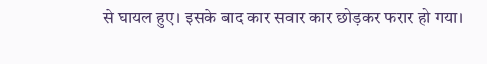से घायल हुए। इसके बाद कार सवार कार छोड़कर फरार हो गया।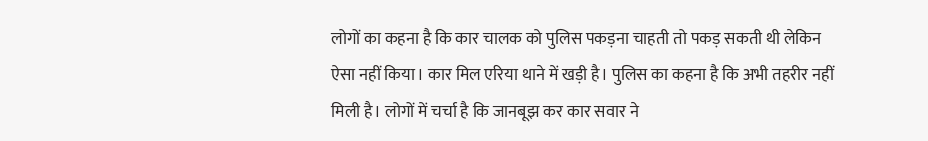लोगों का कहना है कि कार चालक को पुलिस पकड़ना चाहती तो पकड़ सकती थी लेकिन ऐसा नहीं किया। कार मिल एरिया थाने में खड़ी है। पुलिस का कहना है कि अभी तहरीर नहीं मिली है। लोगों में चर्चा है कि जानबूझ कर कार सवार ने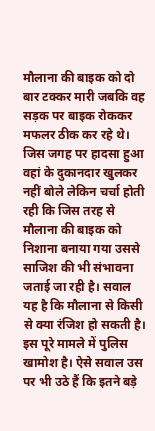मौलाना की बाइक को दो बार टक्कर मारी जबकि वह सड़क पर बाइक रोककर मफलर ठीक कर रहे थे। जिस जगह पर हादसा हुआ वहां के दुकानदार खुलकर नहीं बोले लेकिन चर्चा होती रही कि जिस तरह से मौलाना की बाइक को निशाना बनाया गया उससे साजिश की भी संभावना जताई जा रही है। सवाल यह है कि मौलाना से किसी से क्या रंजिश हो सकती है। इस पूरे मामले में पुलिस खामोश है। ऐसे सवाल उस पर भी उठे हैं कि इतने बड़े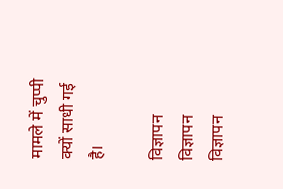मामले में चुप्पी क्यों साधी गई है।

विज्ञापन
विज्ञापन
विज्ञापन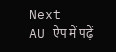Next
AU ऐप में पढ़ें